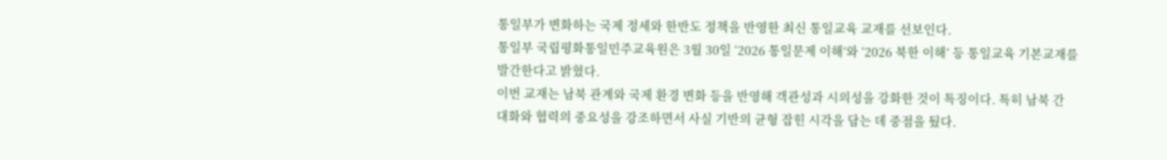통일부가 변화하는 국제 정세와 한반도 정책을 반영한 최신 통일교육 교재를 선보인다.
통일부 국립평화통일민주교육원은 3월 30일 ‘2026 통일문제 이해’와 ‘2026 북한 이해’ 등 통일교육 기본교재를 발간한다고 밝혔다.
이번 교재는 남북 관계와 국제 환경 변화 등을 반영해 객관성과 시의성을 강화한 것이 특징이다. 특히 남북 간 대화와 협력의 중요성을 강조하면서 사실 기반의 균형 잡힌 시각을 담는 데 중점을 뒀다.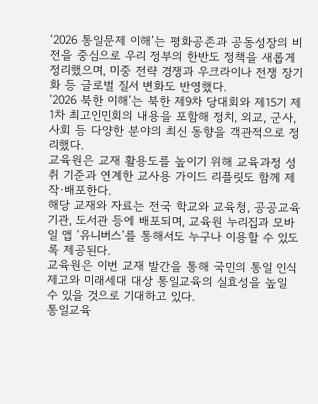‘2026 통일문제 이해’는 평화공존과 공동성장의 비전을 중심으로 우리 정부의 한반도 정책을 새롭게 정리했으며, 미중 전략 경쟁과 우크라이나 전쟁 장기화 등 글로벌 질서 변화도 반영했다.
‘2026 북한 이해’는 북한 제9차 당대회와 제15기 제1차 최고인민회의 내용을 포함해 정치, 외교, 군사, 사회 등 다양한 분야의 최신 동향을 객관적으로 정리했다.
교육원은 교재 활용도를 높이기 위해 교육과정 성취 기준과 연계한 교사용 가이드 리플릿도 함께 제작·배포한다.
해당 교재와 자료는 전국 학교와 교육청, 공공교육기관, 도서관 등에 배포되며, 교육원 누리집과 모바일 앱 ‘유니버스’를 통해서도 누구나 이용할 수 있도록 제공된다.
교육원은 이번 교재 발간을 통해 국민의 통일 인식 제고와 미래세대 대상 통일교육의 실효성을 높일 수 있을 것으로 기대하고 있다.
통일교육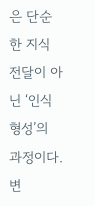은 단순한 지식 전달이 아닌 ‘인식 형성’의 과정이다. 변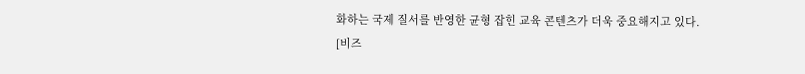화하는 국제 질서를 반영한 균형 잡힌 교육 콘텐츠가 더욱 중요해지고 있다.
[비즈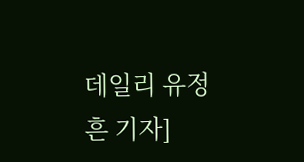데일리 유정흔 기자]